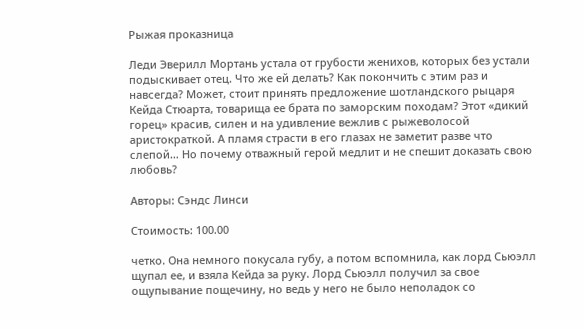Рыжая проказница

Леди Эверилл Мортань устала от грубости женихов, которых без устали подыскивает отец. Что же ей делать? Как покончить с этим раз и навсегда? Может, стоит принять предложение шотландского рыцаря Кейда Стюарта, товарища ее брата по заморским походам? Этот «дикий горец» красив, силен и на удивление вежлив с рыжеволосой аристократкой. А пламя страсти в его глазах не заметит разве что слепой… Но почему отважный герой медлит и не спешит доказать свою любовь?

Авторы: Сэндс Линси

Стоимость: 100.00

четко. Она немного покусала губу, а потом вспомнила, как лорд Сьюэлл щупал ее, и взяла Кейда за руку. Лорд Сьюэлл получил за свое ощупывание пощечину, но ведь у него не было неполадок со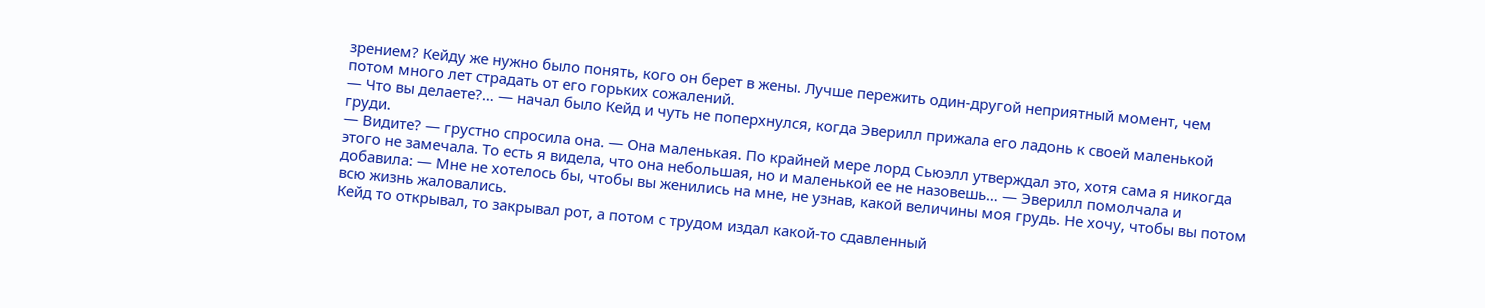зрением? Кейду же нужно было понять, кого он берет в жены. Лучше пережить один-другой неприятный момент, чем потом много лет страдать от его горьких сожалений.
— Что вы делаете?… — начал было Кейд и чуть не поперхнулся, когда Эверилл прижала его ладонь к своей маленькой груди.
— Видите? — грустно спросила она. — Она маленькая. По крайней мере лорд Сьюэлл утверждал это, хотя сама я никогда этого не замечала. То есть я видела, что она небольшая, но и маленькой ее не назовешь… — Эверилл помолчала и добавила: — Мне не хотелось бы, чтобы вы женились на мне, не узнав, какой величины моя грудь. Не хочу, чтобы вы потом всю жизнь жаловались.
Кейд то открывал, то закрывал рот, а потом с трудом издал какой-то сдавленный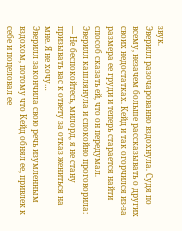звук.
Эверилл разочарованно вздохнула. Судя по всему, незачем больше рассказывать о других своих недостатках. Кейд и так огорчился из-за размера ее груди и теперь старается найти способ сказать ей, что он передумал.
Эверилл кашлянула и спокойно проговорила:
— Не беспокойтесь, милорд, я не стану призывать вас к ответу за отказ жениться на мне. Я не хочу…
Эверилл закончила свою речь изумленным вздохом, потому что Кейд обнял ее, привлек к себе и поцеловал ее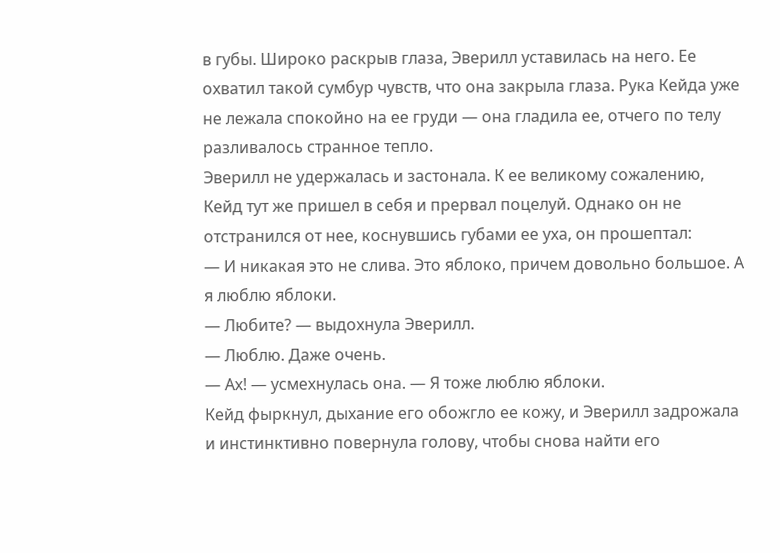в губы. Широко раскрыв глаза, Эверилл уставилась на него. Ее охватил такой сумбур чувств, что она закрыла глаза. Рука Кейда уже не лежала спокойно на ее груди — она гладила ее, отчего по телу разливалось странное тепло.
Эверилл не удержалась и застонала. К ее великому сожалению, Кейд тут же пришел в себя и прервал поцелуй. Однако он не отстранился от нее, коснувшись губами ее уха, он прошептал:
— И никакая это не слива. Это яблоко, причем довольно большое. А я люблю яблоки.
— Любите? — выдохнула Эверилл.
— Люблю. Даже очень.
— Ах! — усмехнулась она. — Я тоже люблю яблоки.
Кейд фыркнул, дыхание его обожгло ее кожу, и Эверилл задрожала и инстинктивно повернула голову, чтобы снова найти его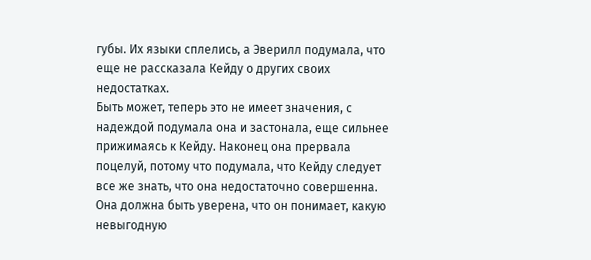губы. Их языки сплелись, а Эверилл подумала, что еще не рассказала Кейду о других своих недостатках.
Быть может, теперь это не имеет значения, с надеждой подумала она и застонала, еще сильнее прижимаясь к Кейду. Наконец она прервала поцелуй, потому что подумала, что Кейду следует все же знать, что она недостаточно совершенна. Она должна быть уверена, что он понимает, какую невыгодную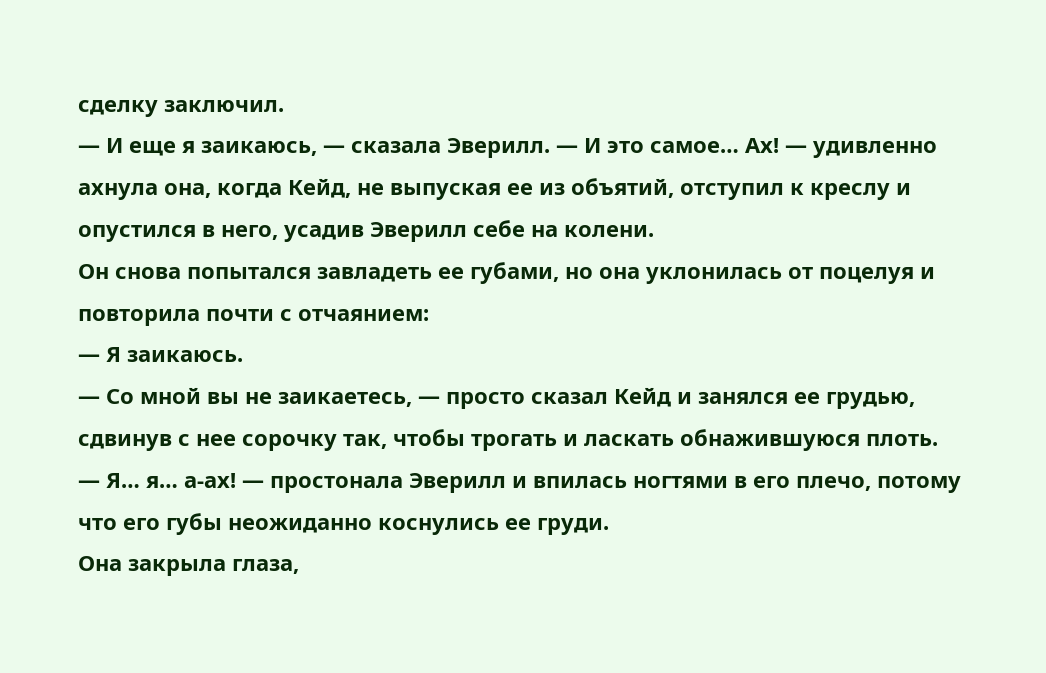сделку заключил.
— И еще я заикаюсь, — сказала Эверилл. — И это самое… Ах! — удивленно ахнула она, когда Кейд, не выпуская ее из объятий, отступил к креслу и опустился в него, усадив Эверилл себе на колени.
Он снова попытался завладеть ее губами, но она уклонилась от поцелуя и повторила почти с отчаянием:
— Я заикаюсь.
— Со мной вы не заикаетесь, — просто сказал Кейд и занялся ее грудью, сдвинув с нее сорочку так, чтобы трогать и ласкать обнажившуюся плоть.
— Я… я… а-ах! — простонала Эверилл и впилась ногтями в его плечо, потому что его губы неожиданно коснулись ее груди.
Она закрыла глаза,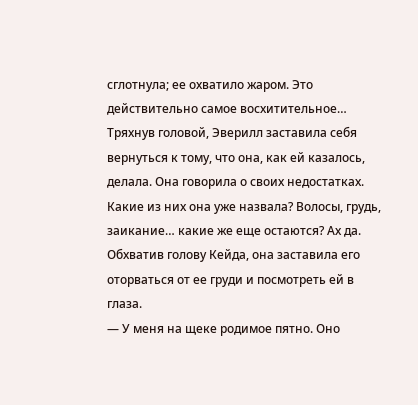сглотнула; ее охватило жаром. Это действительно самое восхитительное…
Тряхнув головой, Эверилл заставила себя вернуться к тому, что она, как ей казалось, делала. Она говорила о своих недостатках. Какие из них она уже назвала? Волосы, грудь, заикание… какие же еще остаются? Ах да. Обхватив голову Кейда, она заставила его оторваться от ее груди и посмотреть ей в глаза.
— У меня на щеке родимое пятно. Оно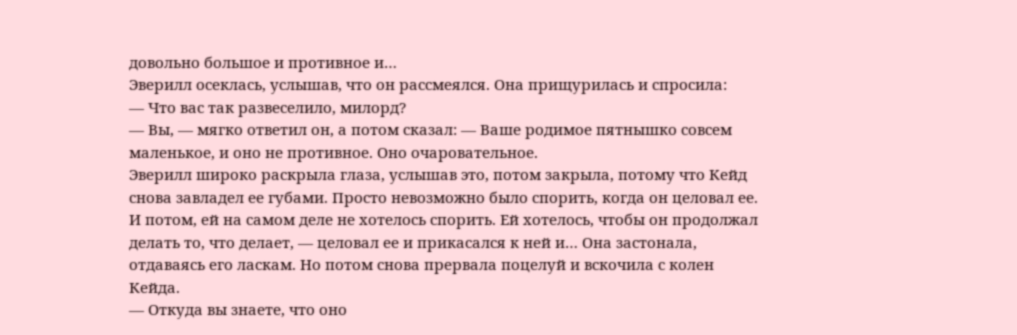довольно большое и противное и…
Эверилл осеклась, услышав, что он рассмеялся. Она прищурилась и спросила:
— Что вас так развеселило, милорд?
— Вы, — мягко ответил он, а потом сказал: — Ваше родимое пятнышко совсем маленькое, и оно не противное. Оно очаровательное.
Эверилл широко раскрыла глаза, услышав это, потом закрыла, потому что Кейд снова завладел ее губами. Просто невозможно было спорить, когда он целовал ее. И потом, ей на самом деле не хотелось спорить. Ей хотелось, чтобы он продолжал делать то, что делает, — целовал ее и прикасался к ней и… Она застонала, отдаваясь его ласкам. Но потом снова прервала поцелуй и вскочила с колен Кейда.
— Откуда вы знаете, что оно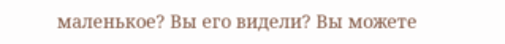маленькое? Вы его видели? Вы можете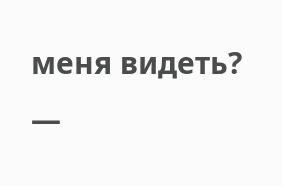меня видеть?
—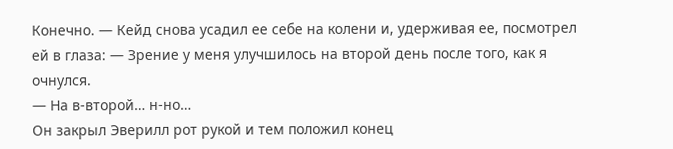Конечно. — Кейд снова усадил ее себе на колени и, удерживая ее, посмотрел ей в глаза: — Зрение у меня улучшилось на второй день после того, как я очнулся.
— На в-второй… н-но…
Он закрыл Эверилл рот рукой и тем положил конец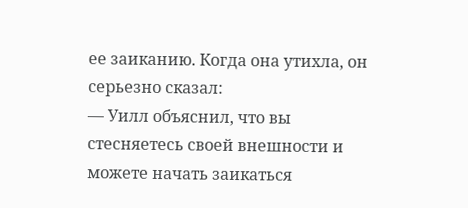ее заиканию. Когда она утихла, он серьезно сказал:
— Уилл объяснил, что вы стесняетесь своей внешности и можете начать заикаться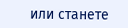или станете